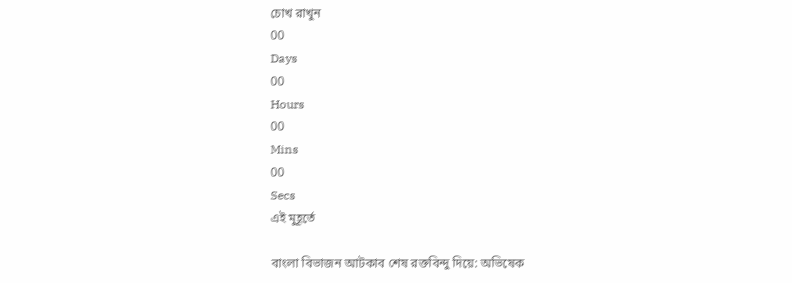চোখ রাখুন
00
Days
00
Hours
00
Mins
00
Secs
এই মুহূর্তে

বাংলা বিভাজন আটকাব শেষ রক্তবিন্দু দিয়ে: অভিষেক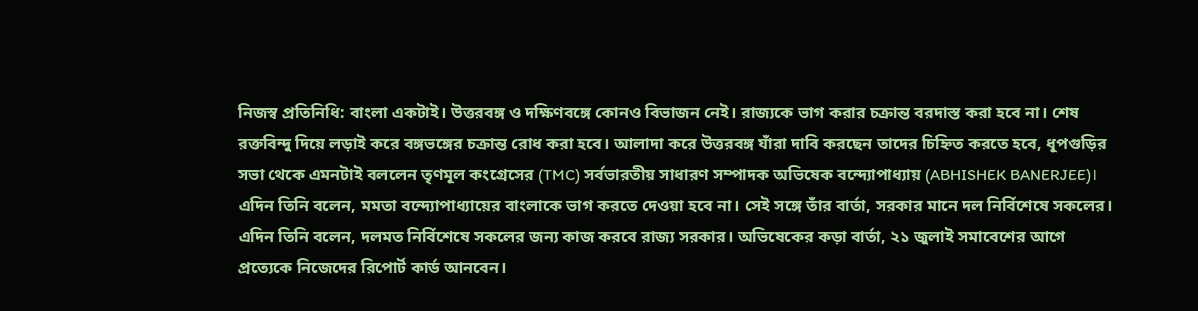নিজস্ব প্রতিনিধি: বাংলা একটাই। উত্তরবঙ্গ ও দক্ষিণবঙ্গে কোনও বিভাজন নেই। রাজ্যকে ভাগ করার চক্রান্ত বরদাস্ত করা হবে না। শেষ রক্তবিন্দু দিয়ে লড়াই করে বঙ্গভঙ্গের চক্রান্ত রোধ করা হবে। আলাদা করে উত্তরবঙ্গ যাঁরা দাবি করছেন তাদের চিহ্নিত করতে হবে, ধূপগুড়ির সভা থেকে এমনটাই বললেন তৃণমূল কংগ্রেসের (TMC) সর্বভারতীয় সাধারণ সম্পাদক অভিষেক বন্দ্যোপাধ্যায় (ABHISHEK BANERJEE)। এদিন তিনি বলেন, মমতা বন্দ্যোপাধ্যায়ের বাংলাকে ভাগ করতে দেওয়া হবে না। সেই সঙ্গে তাঁর বার্তা, সরকার মানে দল নির্বিশেষে সকলের। এদিন তিনি বলেন, দলমত নির্বিশেষে সকলের জন্য কাজ করবে রাজ্য সরকার। অভিষেকের কড়া বার্তা, ২১ জুলাই সমাবেশের আগে প্রত্যেকে নিজেদের রিপোর্ট কার্ড আনবেন।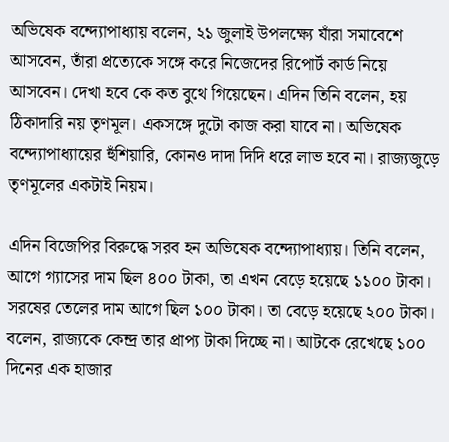অভিষেক বন্দ্যোপাধ্যায় বলেন, ২১ জুলাই উপলক্ষ্যে যাঁরা সমাবেশে আসবেন, তাঁরা প্রত্যেকে সঙ্গে করে নিজেদের রিপোর্ট কার্ড নিয়ে আসবেন। দেখা হবে কে কত বুথে গিয়েছেন। এদিন তিনি বলেন, হয় ঠিকাদারি নয় তৃণমূল। একসঙ্গে দুটো কাজ করা যাবে না। অভিষেক বন্দ্যোপাধ্যায়ের হুঁশিয়ারি, কোনও দাদা দিদি ধরে লাভ হবে না। রাজ্যজুড়ে তৃণমূলের একটাই নিয়ম।

এদিন বিজেপির বিরুদ্ধে সরব হন অভিষেক বন্দ্যোপাধ্যায়। তিনি বলেন, আগে গ্যাসের দাম ছিল ৪০০ টাকা, তা এখন বেড়ে হয়েছে ১১০০ টাকা। সরষের তেলের দাম আগে ছিল ১০০ টাকা। তা বেড়ে হয়েছে ২০০ টাকা। বলেন, রাজ্যকে কেন্দ্র তার প্রাপ্য টাকা দিচ্ছে না। আটকে রেখেছে ১০০ দিনের এক হাজার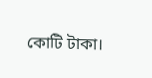কোটি টাকা।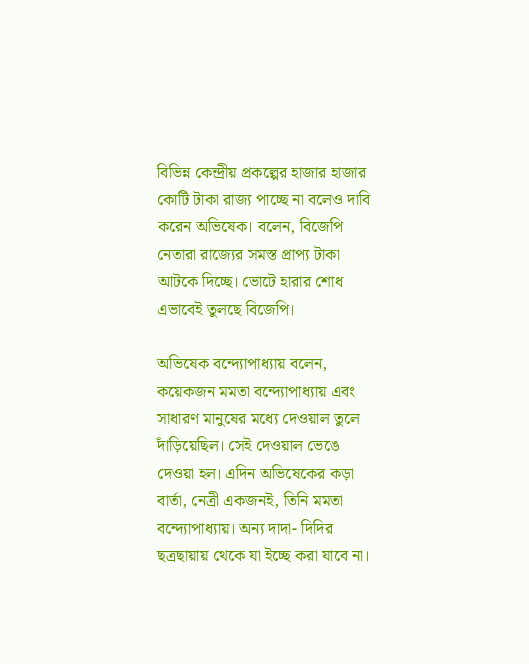বিভিন্ন কেন্দ্রীয় প্রকল্পের হাজার হাজার কোটি টাকা রাজ্য পাচ্ছে না বলেও দাবি করেন অভিষেক। বলেন, বিজেপি নেতারা রাজ্যের সমস্ত প্রাপ্য টাকা আটকে দিচ্ছে। ভোটে হারার শোধ এভাবেই তুলছে বিজেপি।

অভিষেক বন্দ্যোপাধ্যায় বলেন, কয়েকজন মমতা বন্দ্যোপাধ্যায় এবং সাধারণ মানুষের মধ্যে দেওয়াল তুলে দাঁড়িয়েছিল। সেই দেওয়াল ভেঙে দেওয়া হল। এদিন অভিষেকের কড়া বার্তা, নেত্রী একজনই, তিনি মমতা বন্দ্যোপাধ্যায়। অন্য দাদা- দিদির ছত্রছায়ায় থেকে যা ইচ্ছে করা যাবে না।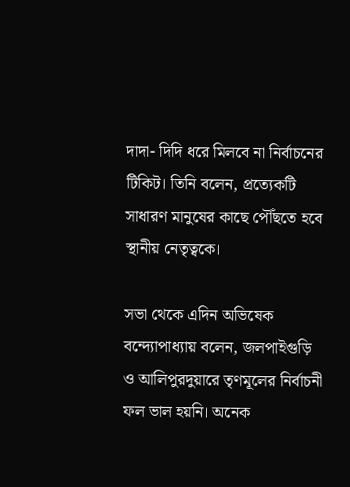দাদা- দিদি ধরে মিলবে না নির্বাচনের টিকিট। তিনি বলেন, প্রত্যেকটি সাধারণ মানুষের কাছে পৌঁছতে হবে স্থানীয় নেতৃত্বকে।

সভা থেকে এদিন অভিষেক বন্দ্যোপাধ্যায় বলেন, জলপাইগুড়ি ও আলিপুরদুয়ারে তৃণমূলের নির্বাচনী ফল ভাল হয়নি। অনেক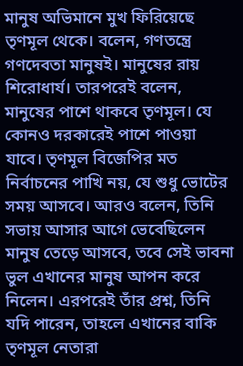মানুষ অভিমানে মুখ ফিরিয়েছে তৃণমূল থেকে। বলেন, গণতন্ত্রে গণদেবতা মানুষই। মানুষের রায় শিরোধার্য। তারপরেই বলেন, মানুষের পাশে থাকবে তৃণমূল। যে কোনও দরকারেই পাশে পাওয়া যাবে। তৃণমূল বিজেপির মত নির্বাচনের পাখি নয়, যে শুধু ভোটের সময় আসবে। আরও বলেন, তিনি সভায় আসার আগে ভেবেছিলেন মানুষ তেড়ে আসবে, তবে সেই ভাবনা ভুল এখানের মানুষ আপন করে নিলেন। এরপরেই তাঁর প্রশ্ন, তিনি যদি পারেন, তাহলে এখানের বাকি তৃণমূল নেতারা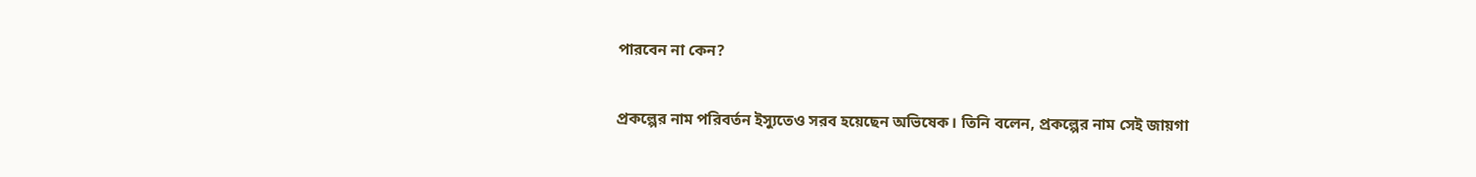পারবেন না কেন?

প্রকল্পের নাম পরিবর্তন ইস্যুতেও সরব হয়েছেন অভিষেক। তিনি বলেন, প্রকল্পের নাম সেই জায়গা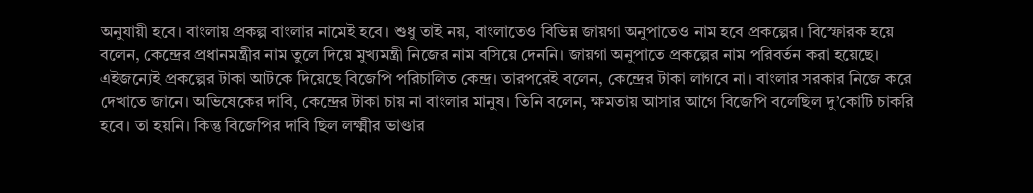অনুযায়ী হবে। বাংলায় প্রকল্প বাংলার নামেই হবে। শুধু তাই নয়, বাংলাতেও বিভিন্ন জায়গা অনুপাতেও নাম হবে প্রকল্পের। বিস্ফোরক হয়ে বলেন, কেন্দ্রের প্রধানমন্ত্রীর নাম তুলে দিয়ে মুখ্যমন্ত্রী নিজের নাম বসিয়ে দেননি। জায়গা অনুপাতে প্রকল্পের নাম পরিবর্তন করা হয়েছে। এইজন্যেই প্রকল্পের টাকা আটকে দিয়েছে বিজেপি পরিচালিত কেন্দ্র। তারপরেই বলেন, কেন্দ্রের টাকা লাগবে না। বাংলার সরকার নিজে করে দেখাতে জানে। অভিষেকের দাবি, কেন্দ্রের টাকা চায় না বাংলার মানুষ। তিনি বলেন, ক্ষমতায় আসার আগে বিজেপি বলেছিল দু’কোটি চাকরি হবে। তা হয়নি। কিন্তু বিজেপির দাবি ছিল লক্ষ্মীর ভাণ্ডার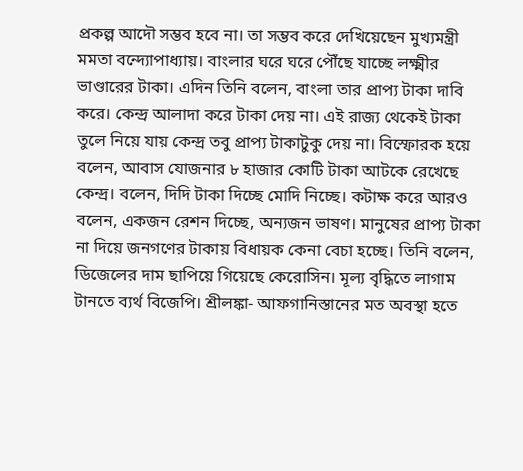প্রকল্প আদৌ সম্ভব হবে না। তা সম্ভব করে দেখিয়েছেন মুখ্যমন্ত্রী মমতা বন্দ্যোপাধ্যায়। বাংলার ঘরে ঘরে পৌঁছে যাচ্ছে লক্ষ্মীর ভাণ্ডারের টাকা। এদিন তিনি বলেন, বাংলা তার প্রাপ্য টাকা দাবি করে। কেন্দ্র আলাদা করে টাকা দেয় না। এই রাজ্য থেকেই টাকা তুলে নিয়ে যায় কেন্দ্র তবু প্রাপ্য টাকাটুকু দেয় না। বিস্ফোরক হয়ে বলেন, আবাস যোজনার ৮ হাজার কোটি টাকা আটকে রেখেছে কেন্দ্র। বলেন, দিদি টাকা দিচ্ছে মোদি নিচ্ছে। কটাক্ষ করে আরও বলেন, একজন রেশন দিচ্ছে, অন্যজন ভাষণ। মানুষের প্রাপ্য টাকা না দিয়ে জনগণের টাকায় বিধায়ক কেনা বেচা হচ্ছে। তিনি বলেন, ডিজেলের দাম ছাপিয়ে গিয়েছে কেরোসিন। মূল্য বৃদ্ধিতে লাগাম টানতে ব্যর্থ বিজেপি। শ্রীলঙ্কা- আফগানিস্তানের মত অবস্থা হতে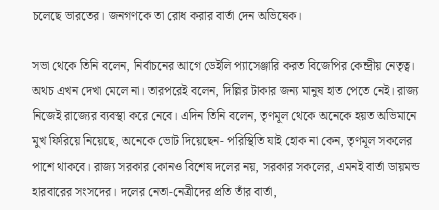চলেছে ভারতের। জনগণকে তা রোধ করার বার্তা দেন অভিষেক।

সভা থেকে তিনি বলেন, নির্বাচনের আগে ডেইলি প্যাসেঞ্জারি করত বিজেপির কেন্দ্রীয় নেতৃত্ব। অথচ এখন দেখা মেলে না। তারপরেই বলেন, দিল্লির টাকার জন্য মানুষ হাত পেতে নেই। রাজ্য নিজেই রাজ্যের ব্যবস্থা করে নেবে। এদিন তিনি বলেন, তৃণমূল থেকে অনেকে হয়ত অভিমানে মুখ ফিরিয়ে নিয়েছে, অনেকে ভোট দিয়েছেন- পরিস্থিতি যাই হোক না কেন, তৃণমূল সকলের পাশে থাকবে। রাজ্য সরকার কোনও বিশেষ দলের নয়, সরকার সকলের, এমনই বার্তা ডায়মন্ড হারবারের সংসদের। দলের নেতা-নেত্রীদের প্রতি তাঁর বার্তা,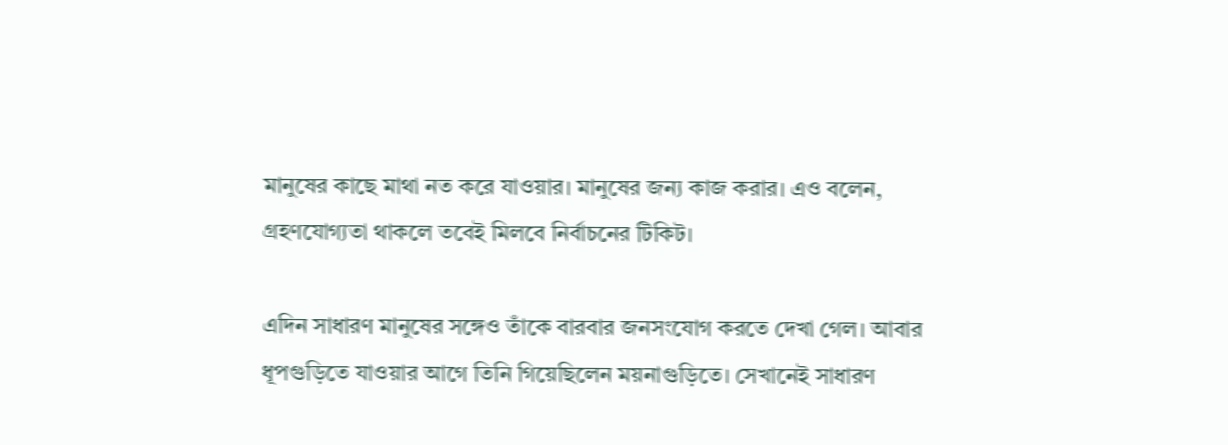মানুষের কাছে মাথা নত করে যাওয়ার। মানুষের জন্য কাজ করার। এও বলেন, গ্রহণযোগ্যতা থাকলে তবেই মিলবে নির্বাচনের টিকিট।

এদিন সাধারণ মানুষের সঙ্গেও তাঁকে বারবার জনসংযোগ করতে দেখা গেল। আবার ধূপগুড়িতে যাওয়ার আগে তিনি গিয়েছিলেন ময়নাগুড়িতে। সেখানেই সাধারণ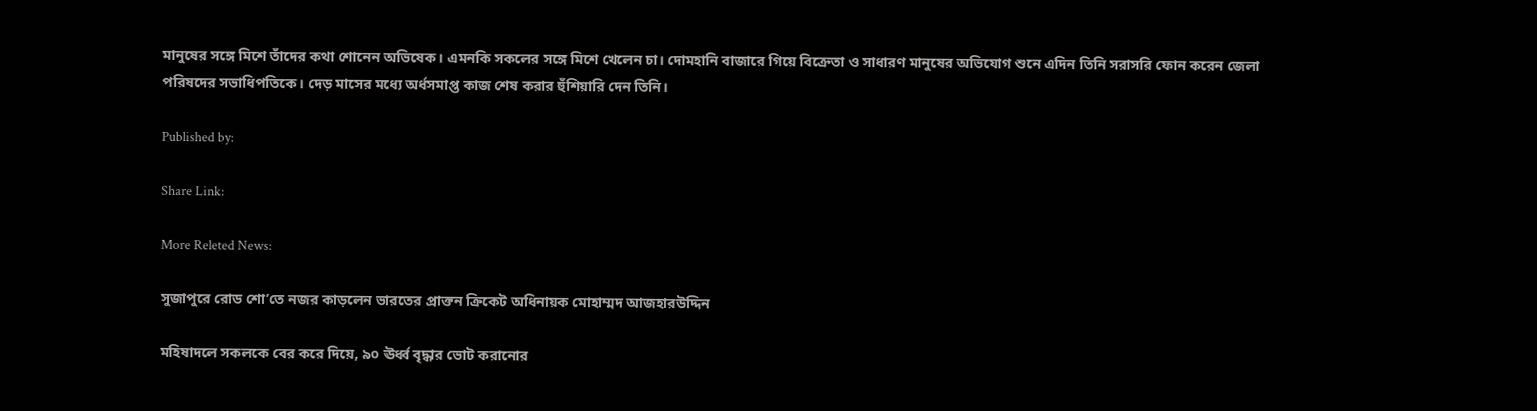মানুষের সঙ্গে মিশে তাঁদের কথা শোনেন অভিষেক। এমনকি সকলের সঙ্গে মিশে খেলেন চা। দোমহানি বাজারে গিয়ে বিক্রেতা ও সাধারণ মানুষের অভিযোগ শুনে এদিন তিনি সরাসরি ফোন করেন জেলা পরিষদের সভাধিপতিকে। দেড় মাসের মধ্যে অর্ধসমাপ্ত কাজ শেষ করার হুঁশিয়ারি দেন তিনি।

Published by:

Share Link:

More Releted News:

সুজাপুরে রোড শো’তে নজর কাড়লেন ভারতের প্রাক্তন ক্রিকেট অধিনায়ক মোহাম্মদ আজহারউদ্দিন

মহিষাদলে সকলকে বের করে দিয়ে, ৯০ ঊর্ধ্ব বৃদ্ধার ভোট করানোর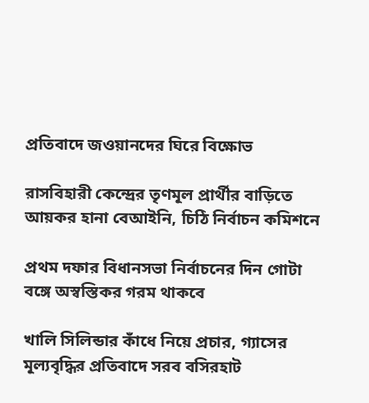প্রতিবাদে জওয়ানদের ঘিরে বিক্ষোভ

রাসবিহারী কেন্দ্রের তৃণমূল প্রার্থীর বাড়িতে আয়কর হানা বেআইনি, চিঠি নির্বাচন কমিশনে

প্রথম দফার বিধানসভা নির্বাচনের দিন গোটা বঙ্গে অস্বস্তিকর গরম থাকবে

খালি সিলিন্ডার কাঁধে নিয়ে প্রচার, গ‍্যাসের মূল্যবৃদ্ধির প্রতিবাদে সরব বসিরহাট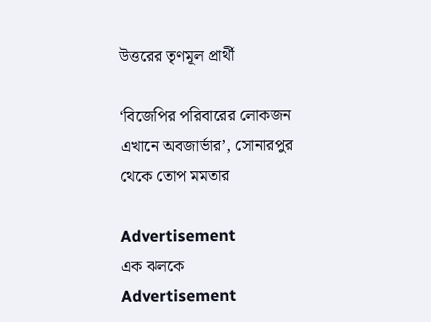উত্তরের তৃণমূল প্রার্থী

‘বিজেপির পরিবারের লোকজন এখানে অবজার্ভার’, সোনারপুর থেকে তোপ মমতার

Advertisement
এক ঝলকে
Advertisement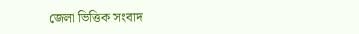জেলা ভিত্তিক সংবাদ